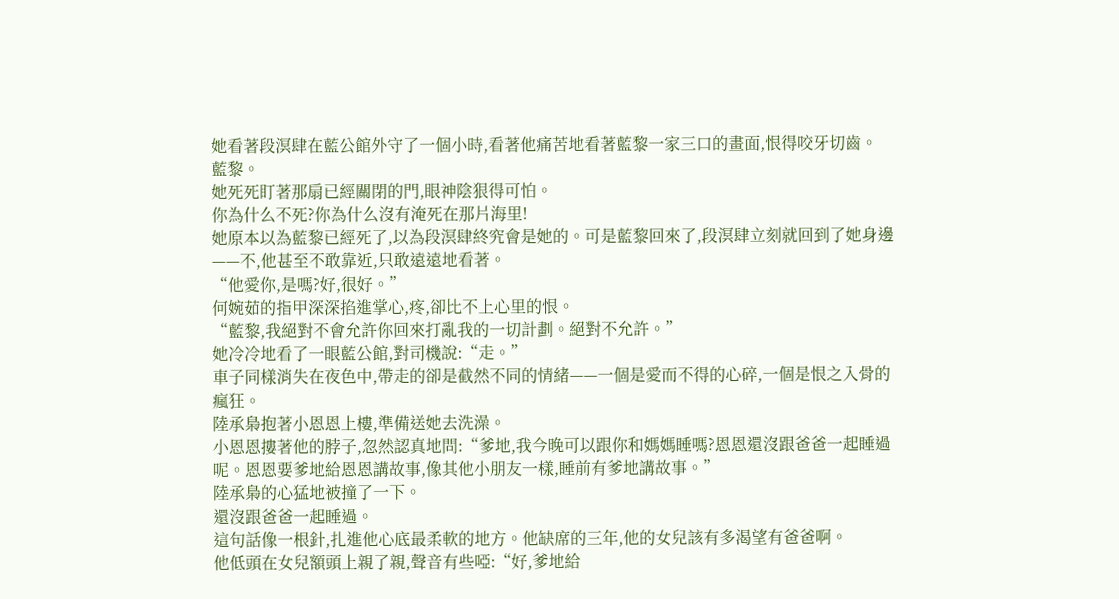她看著段溟肆在藍公館外守了一個小時,看著他痛苦地看著藍黎一家三口的畫面,恨得咬牙切齒。
藍黎。
她死死盯著那扇已經關閉的門,眼神陰狠得可怕。
你為什么不死?你為什么沒有淹死在那片海里!
她原本以為藍黎已經死了,以為段溟肆終究會是她的。可是藍黎回來了,段溟肆立刻就回到了她身邊——不,他甚至不敢靠近,只敢遠遠地看著。
“他愛你,是嗎?好,很好。”
何婉茹的指甲深深掐進掌心,疼,卻比不上心里的恨。
“藍黎,我絕對不會允許你回來打亂我的一切計劃。絕對不允許。”
她冷冷地看了一眼藍公館,對司機說:“走。”
車子同樣消失在夜色中,帶走的卻是截然不同的情緒——一個是愛而不得的心碎,一個是恨之入骨的瘋狂。
陸承梟抱著小恩恩上樓,準備送她去洗澡。
小恩恩摟著他的脖子,忽然認真地問:“爹地,我今晚可以跟你和媽媽睡嗎?恩恩還沒跟爸爸一起睡過呢。恩恩要爹地給恩恩講故事,像其他小朋友一樣,睡前有爹地講故事。”
陸承梟的心猛地被撞了一下。
還沒跟爸爸一起睡過。
這句話像一根針,扎進他心底最柔軟的地方。他缺席的三年,他的女兒該有多渴望有爸爸啊。
他低頭在女兒額頭上親了親,聲音有些啞:“好,爹地給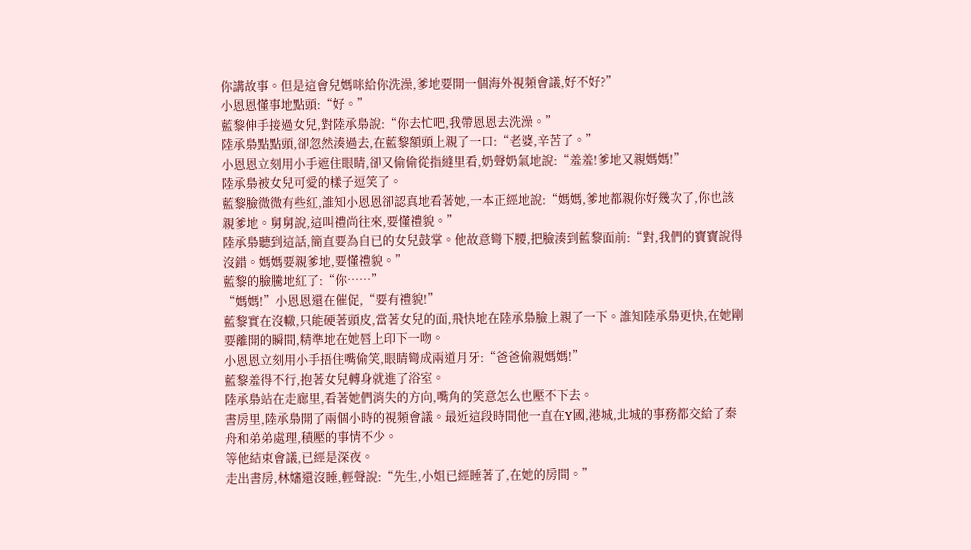你講故事。但是這會兒媽咪給你洗澡,爹地要開一個海外視頻會議,好不好?”
小恩恩懂事地點頭:“好。”
藍黎伸手接過女兒,對陸承梟說:“你去忙吧,我帶恩恩去洗澡。”
陸承梟點點頭,卻忽然湊過去,在藍黎額頭上親了一口:“老婆,辛苦了。”
小恩恩立刻用小手遮住眼睛,卻又偷偷從指縫里看,奶聲奶氣地說:“羞羞!爹地又親媽媽!”
陸承梟被女兒可愛的樣子逗笑了。
藍黎臉微微有些紅,誰知小恩恩卻認真地看著她,一本正經地說:“媽媽,爹地都親你好幾次了,你也該親爹地。舅舅說,這叫禮尚往來,要懂禮貌。”
陸承梟聽到這話,簡直要為自已的女兒鼓掌。他故意彎下腰,把臉湊到藍黎面前:“對,我們的寶寶說得沒錯。媽媽要親爹地,要懂禮貌。”
藍黎的臉騰地紅了:“你……”
“媽媽!”小恩恩還在催促,“要有禮貌!”
藍黎實在沒轍,只能硬著頭皮,當著女兒的面,飛快地在陸承梟臉上親了一下。誰知陸承梟更快,在她剛要離開的瞬間,精準地在她唇上印下一吻。
小恩恩立刻用小手捂住嘴偷笑,眼睛彎成兩道月牙:“爸爸偷親媽媽!”
藍黎羞得不行,抱著女兒轉身就進了浴室。
陸承梟站在走廊里,看著她們消失的方向,嘴角的笑意怎么也壓不下去。
書房里,陸承梟開了兩個小時的視頻會議。最近這段時間他一直在Y國,港城,北城的事務都交給了秦舟和弟弟處理,積壓的事情不少。
等他結束會議,已經是深夜。
走出書房,林嬸還沒睡,輕聲說:“先生,小姐已經睡著了,在她的房間。”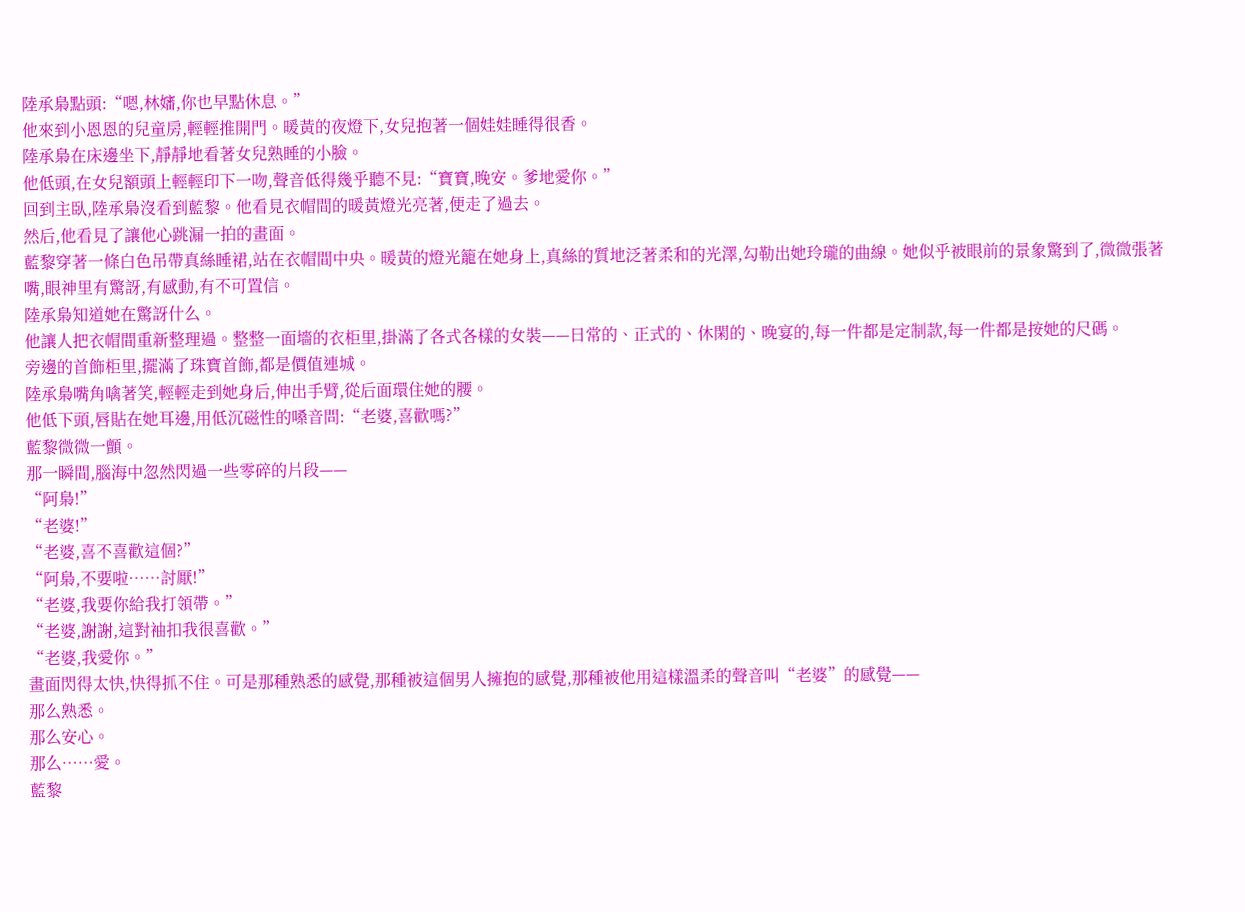陸承梟點頭:“嗯,林嬸,你也早點休息。”
他來到小恩恩的兒童房,輕輕推開門。暖黃的夜燈下,女兒抱著一個娃娃睡得很香。
陸承梟在床邊坐下,靜靜地看著女兒熟睡的小臉。
他低頭,在女兒額頭上輕輕印下一吻,聲音低得幾乎聽不見:“寶寶,晚安。爹地愛你。”
回到主臥,陸承梟沒看到藍黎。他看見衣帽間的暖黃燈光亮著,便走了過去。
然后,他看見了讓他心跳漏一拍的畫面。
藍黎穿著一條白色吊帶真絲睡裙,站在衣帽間中央。暖黃的燈光籠在她身上,真絲的質地泛著柔和的光澤,勾勒出她玲瓏的曲線。她似乎被眼前的景象驚到了,微微張著嘴,眼神里有驚訝,有感動,有不可置信。
陸承梟知道她在驚訝什么。
他讓人把衣帽間重新整理過。整整一面墻的衣柜里,掛滿了各式各樣的女裝——日常的、正式的、休閑的、晚宴的,每一件都是定制款,每一件都是按她的尺碼。
旁邊的首飾柜里,擺滿了珠寶首飾,都是價值連城。
陸承梟嘴角噙著笑,輕輕走到她身后,伸出手臂,從后面環住她的腰。
他低下頭,唇貼在她耳邊,用低沉磁性的嗓音問:“老婆,喜歡嗎?”
藍黎微微一顫。
那一瞬間,腦海中忽然閃過一些零碎的片段——
“阿梟!”
“老婆!”
“老婆,喜不喜歡這個?”
“阿梟,不要啦……討厭!”
“老婆,我要你給我打領帶。”
“老婆,謝謝,這對袖扣我很喜歡。”
“老婆,我愛你。”
畫面閃得太快,快得抓不住。可是那種熟悉的感覺,那種被這個男人擁抱的感覺,那種被他用這樣溫柔的聲音叫“老婆”的感覺——
那么熟悉。
那么安心。
那么……愛。
藍黎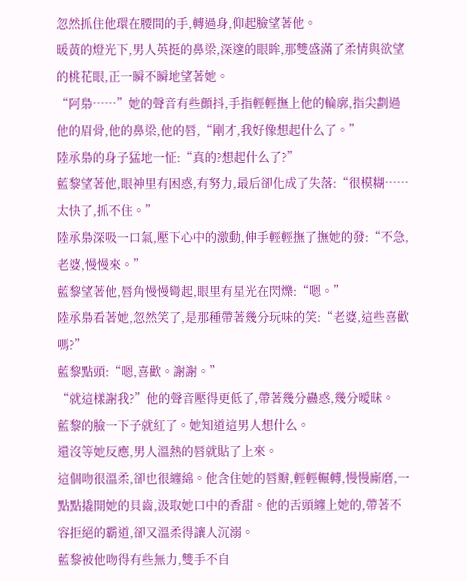忽然抓住他環在腰間的手,轉過身,仰起臉望著他。
暖黃的燈光下,男人英挺的鼻梁,深邃的眼眸,那雙盛滿了柔情與欲望的桃花眼,正一瞬不瞬地望著她。
“阿梟……”她的聲音有些顫抖,手指輕輕撫上他的輪廓,指尖劃過他的眉骨,他的鼻梁,他的唇,“剛才,我好像想起什么了。”
陸承梟的身子猛地一怔:“真的?想起什么了?”
藍黎望著他,眼神里有困惑,有努力,最后卻化成了失落:“很模糊……太快了,抓不住。”
陸承梟深吸一口氣,壓下心中的激動,伸手輕輕撫了撫她的發:“不急,老婆,慢慢來。”
藍黎望著他,唇角慢慢彎起,眼里有星光在閃爍:“嗯。”
陸承梟看著她,忽然笑了,是那種帶著幾分玩味的笑:“老婆,這些喜歡嗎?”
藍黎點頭:“嗯,喜歡。謝謝。”
“就這樣謝我?”他的聲音壓得更低了,帶著幾分蠱惑,幾分曖昧。
藍黎的臉一下子就紅了。她知道這男人想什么。
還沒等她反應,男人溫熱的唇就貼了上來。
這個吻很溫柔,卻也很纏綿。他含住她的唇瓣,輕輕輾轉,慢慢廝磨,一點點撬開她的貝齒,汲取她口中的香甜。他的舌頭纏上她的,帶著不容拒絕的霸道,卻又溫柔得讓人沉溺。
藍黎被他吻得有些無力,雙手不自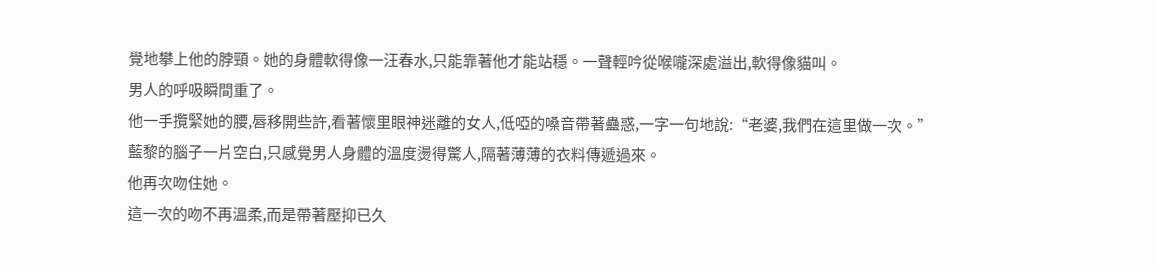覺地攀上他的脖頸。她的身體軟得像一汪春水,只能靠著他才能站穩。一聲輕吟從喉嚨深處溢出,軟得像貓叫。
男人的呼吸瞬間重了。
他一手攬緊她的腰,唇移開些許,看著懷里眼神迷離的女人,低啞的嗓音帶著蠱惑,一字一句地說:“老婆,我們在這里做一次。”
藍黎的腦子一片空白,只感覺男人身體的溫度燙得驚人,隔著薄薄的衣料傳遞過來。
他再次吻住她。
這一次的吻不再溫柔,而是帶著壓抑已久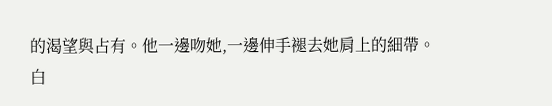的渴望與占有。他一邊吻她,一邊伸手褪去她肩上的細帶。白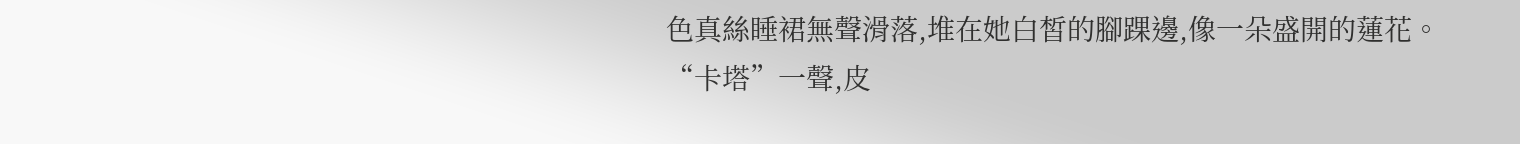色真絲睡裙無聲滑落,堆在她白皙的腳踝邊,像一朵盛開的蓮花。
“卡塔”一聲,皮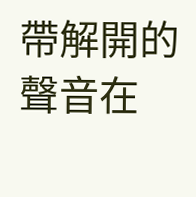帶解開的聲音在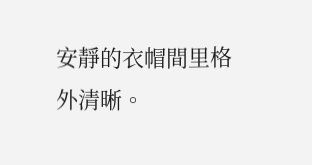安靜的衣帽間里格外清晰。